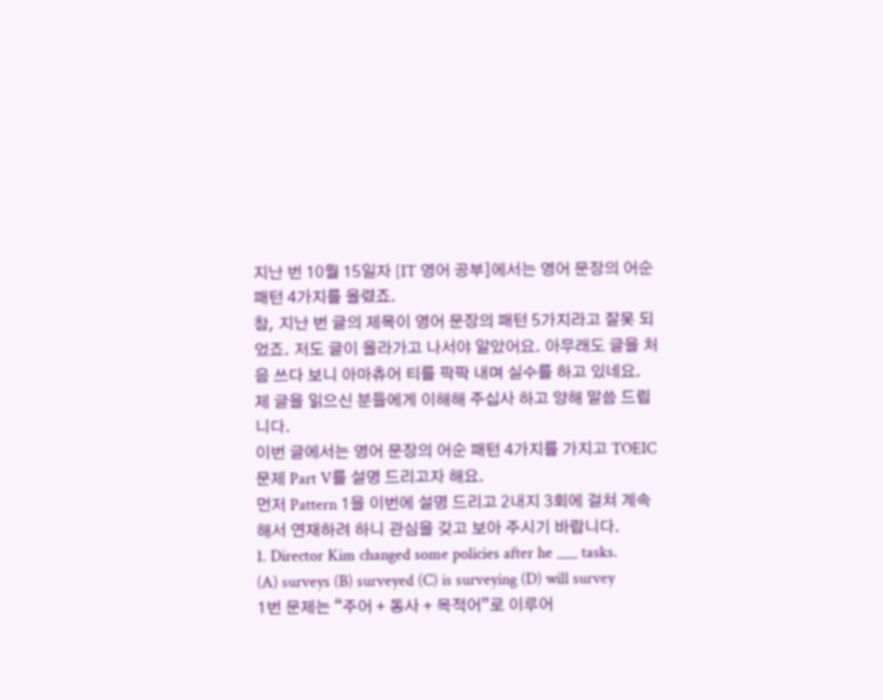지난 번 10월 15일자 [IT 영어 공부]에서는 영어 문장의 어순 패턴 4가지를 올렸죠.
참, 지난 번 글의 제목이 영어 문장의 패턴 5가지라고 잘못 되었죠. 저도 글이 올라가고 나서야 알았어요. 아무래도 글을 처음 쓰다 보니 아마츄어 티를 팍팍 내며 실수를 하고 있네요. 제 글을 읽으신 분들에게 이해해 주십사 하고 양해 말씀 드립니다.
이번 글에서는 영어 문장의 어순 패턴 4가지를 가지고 TOEIC 문제 Part V를 설명 드리고자 해요.
먼저 Pattern 1을 이번에 설명 드리고 2내지 3회에 걸쳐 계속해서 연재하려 하니 관심을 갖고 보아 주시기 바랍니다.
1. Director Kim changed some policies after he ___ tasks.
(A) surveys (B) surveyed (C) is surveying (D) will survey
1번 문제는 “주어 + 동사 + 목적어”로 이루어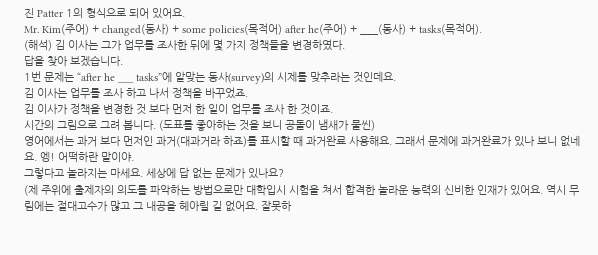진 Patter 1의 형식으로 되어 있어요.
Mr. Kim(주어) + changed(동사) + some policies(목적어) after he(주어) + ___(동사) + tasks(목적어).
(해석) 김 이사는 그가 업무를 조사한 뒤에 몇 가지 정책들을 변경하였다.
답을 찾아 보겠습니다.
1번 문제는 “after he ___ tasks”에 알맞는 동사(survey)의 시제를 맞추라는 것인데요.
김 이사는 업무를 조사 하고 나서 정책을 바꾸었죠.
김 이사가 정책을 변경한 것 보다 먼저 한 일이 업무를 조사 한 것이죠.
시간의 그림으로 그려 봅니다. (도표를 좋아하는 것을 보니 공돌이 냄새가 물씬)
영어에서는 과거 보다 먼저인 과거(대과거라 하죠)를 표시할 때 과거완료 사용해요. 그래서 문제에 과거완료가 있나 보니 없네요. 엥! 어떡하란 말이야.
그렇다고 놀라지는 마세요. 세상에 답 없는 문제가 있나요?
(제 주위에 출제자의 의도를 파악하는 방법으로만 대학입시 시험을 쳐서 합격한 놀라운 능력의 신비한 인재가 있어요. 역시 무림에는 절대고수가 많고 그 내공을 헤아릴 길 없어요. 잘못하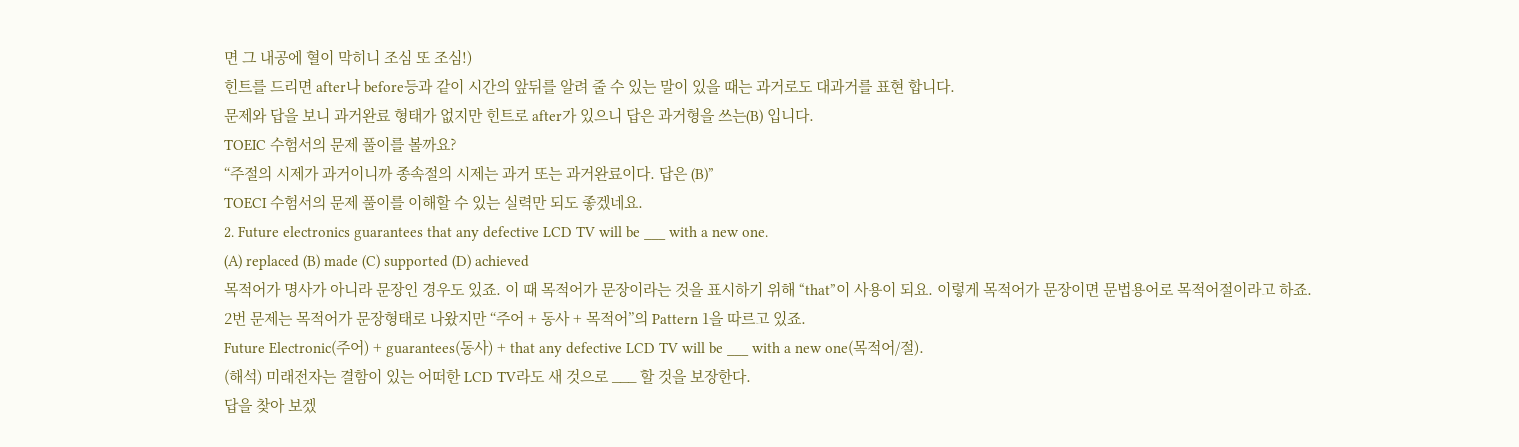면 그 내공에 혈이 막히니 조심 또 조심!)
힌트를 드리면 after나 before등과 같이 시간의 앞뒤를 알려 줄 수 있는 말이 있을 때는 과거로도 대과거를 표현 합니다.
문제와 답을 보니 과거완료 형태가 없지만 힌트로 after가 있으니 답은 과거형을 쓰는(B) 입니다.
TOEIC 수험서의 문제 풀이를 볼까요?
“주절의 시제가 과거이니까 종속절의 시제는 과거 또는 과거완료이다. 답은 (B)”
TOECI 수험서의 문제 풀이를 이해할 수 있는 실력만 되도 좋겠네요.
2. Future electronics guarantees that any defective LCD TV will be ___ with a new one.
(A) replaced (B) made (C) supported (D) achieved
목적어가 명사가 아니라 문장인 경우도 있죠. 이 때 목적어가 문장이라는 것을 표시하기 위해 “that”이 사용이 되요. 이렇게 목적어가 문장이면 문법용어로 목적어절이라고 하죠.
2번 문제는 목적어가 문장형태로 나왔지만 “주어 + 동사 + 목적어”의 Pattern 1을 따르고 있죠.
Future Electronic(주어) + guarantees(동사) + that any defective LCD TV will be ___ with a new one(목적어/절).
(해석) 미래전자는 결함이 있는 어떠한 LCD TV라도 새 것으로 ___ 할 것을 보장한다.
답을 찾아 보겠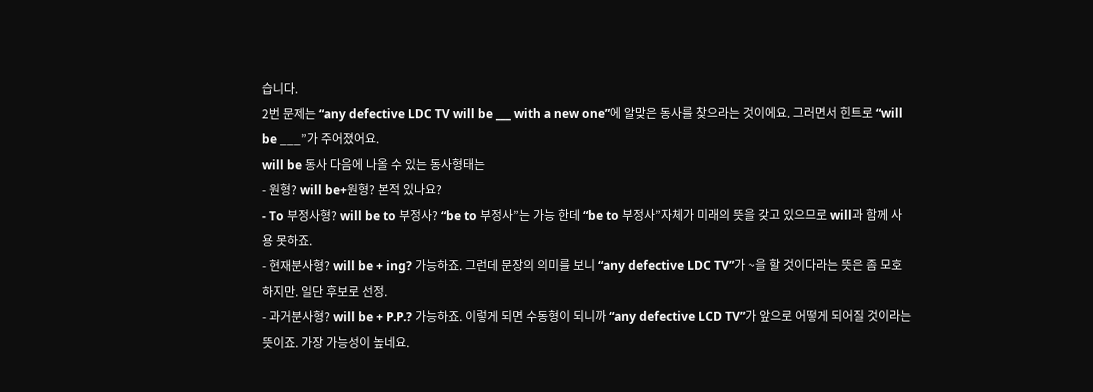습니다.
2번 문제는 “any defective LDC TV will be ___ with a new one”에 알맞은 동사를 찾으라는 것이에요. 그러면서 힌트로 “will be ___”가 주어졌어요.
will be 동사 다음에 나올 수 있는 동사형태는
- 원형? will be+원형? 본적 있나요?
- To 부정사형? will be to 부정사? “be to 부정사”는 가능 한데 “be to 부정사”자체가 미래의 뜻을 갖고 있으므로 will과 함께 사용 못하죠.
- 현재분사형? will be + ing? 가능하죠. 그런데 문장의 의미를 보니 “any defective LDC TV”가 ~을 할 것이다라는 뜻은 좀 모호하지만. 일단 후보로 선정.
- 과거분사형? will be + P.P.? 가능하죠. 이렇게 되면 수동형이 되니까 “any defective LCD TV”가 앞으로 어떻게 되어질 것이라는 뜻이죠. 가장 가능성이 높네요.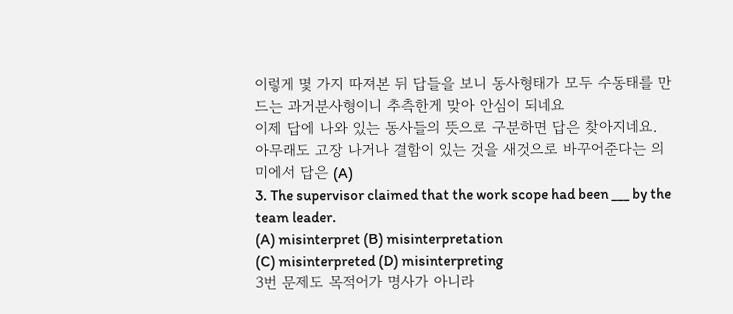이렇게 몇 가지 따져본 뒤 답들을 보니 동사형태가 모두 수동태를 만드는 과거분사형이니 추측한게 맞아 안심이 되네요
이제 답에 나와 있는 동사들의 뜻으로 구분하면 답은 찾아지네요.
아무래도 고장 나거나 결함이 있는 것을 새것으로 바꾸어준다는 의미에서 답은 (A)
3. The supervisor claimed that the work scope had been ___ by the team leader.
(A) misinterpret (B) misinterpretation
(C) misinterpreted (D) misinterpreting
3번 문제도 목적어가 명사가 아니라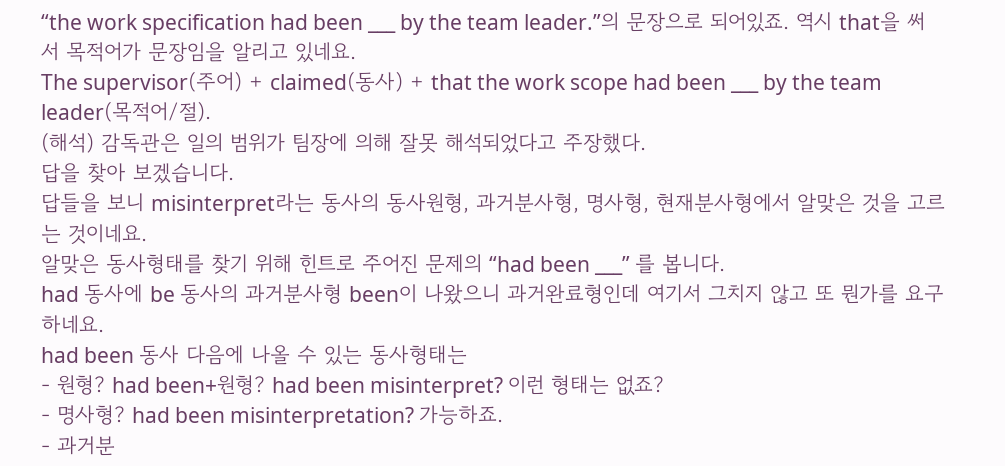“the work specification had been ___ by the team leader.”의 문장으로 되어있죠. 역시 that을 써서 목적어가 문장임을 알리고 있네요.
The supervisor(주어) + claimed(동사) + that the work scope had been ___ by the team leader(목적어/절).
(해석) 감독관은 일의 범위가 팀장에 의해 잘못 해석되었다고 주장했다.
답을 찾아 보겠습니다.
답들을 보니 misinterpret라는 동사의 동사원형, 과거분사형, 명사형, 현재분사형에서 알맞은 것을 고르는 것이네요.
알맞은 동사형태를 찾기 위해 힌트로 주어진 문제의 “had been ___” 를 봅니다.
had 동사에 be 동사의 과거분사형 been이 나왔으니 과거완료형인데 여기서 그치지 않고 또 뭔가를 요구하네요.
had been 동사 다음에 나올 수 있는 동사형태는
- 원형? had been+원형? had been misinterpret? 이런 형태는 없죠?
- 명사형? had been misinterpretation? 가능하죠.
- 과거분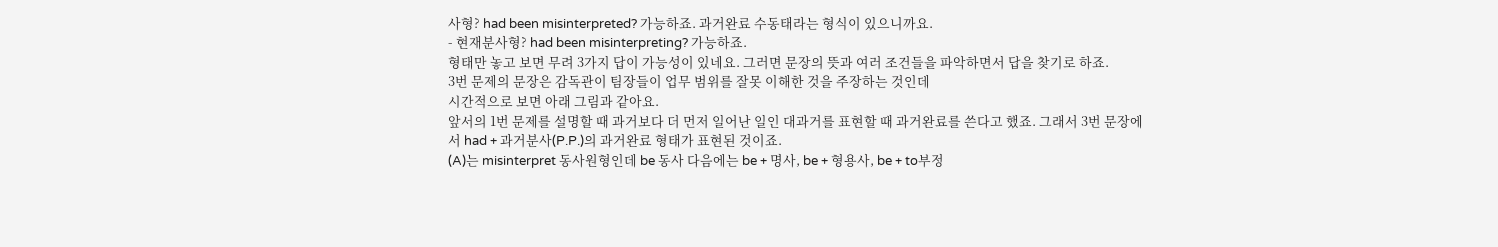사형? had been misinterpreted? 가능하죠. 과거완료 수동태라는 형식이 있으니까요.
- 현재분사형? had been misinterpreting? 가능하죠.
형태만 놓고 보면 무려 3가지 답이 가능성이 있네요. 그러면 문장의 뜻과 여러 조건들을 파악하면서 답을 찾기로 하죠.
3번 문제의 문장은 감독관이 팀장들이 업무 범위를 잘못 이해한 것을 주장하는 것인데
시간적으로 보면 아래 그림과 같아요.
앞서의 1번 문제를 설명할 때 과거보다 더 먼저 일어난 일인 대과거를 표현할 때 과거완료를 쓴다고 했죠. 그래서 3번 문장에서 had + 과거분사(P.P.)의 과거완료 형태가 표현된 것이죠.
(A)는 misinterpret 동사원형인데 be 동사 다음에는 be + 명사, be + 형용사, be + to부정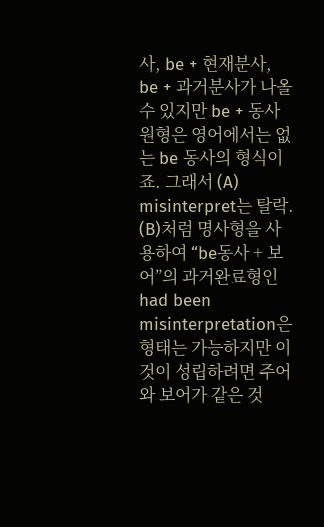사, be + 현재분사, be + 과거분사가 나올 수 있지만 be + 동사원형은 영어에서는 없는 be 동사의 형식이죠. 그래서 (A) misinterpret는 탈락.
(B)처럼 명사형을 사용하여 “be동사 + 보어”의 과거완료형인 had been misinterpretation은 형태는 가능하지만 이것이 성립하려면 주어와 보어가 같은 것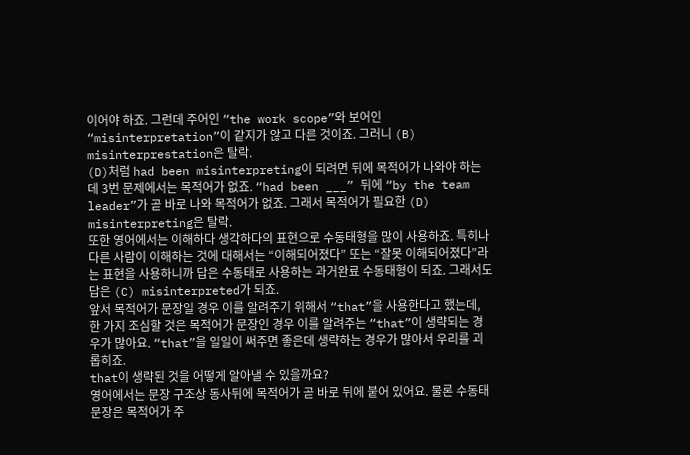이어야 하죠. 그런데 주어인 “the work scope”와 보어인 “misinterpretation”이 같지가 않고 다른 것이죠. 그러니 (B) misinterprestation은 탈락.
(D)처럼 had been misinterpreting이 되려면 뒤에 목적어가 나와야 하는데 3번 문제에서는 목적어가 없죠. “had been ___” 뒤에 “by the team leader”가 곧 바로 나와 목적어가 없죠. 그래서 목적어가 필요한 (D) misinterpreting은 탈락.
또한 영어에서는 이해하다 생각하다의 표현으로 수동태형을 많이 사용하죠. 특히나 다른 사람이 이해하는 것에 대해서는 “이해되어졌다” 또는 “잘못 이해되어졌다”라는 표현을 사용하니까 답은 수동태로 사용하는 과거완료 수동태형이 되죠. 그래서도 답은 (C) misinterpreted가 되죠.
앞서 목적어가 문장일 경우 이를 알려주기 위해서 “that”을 사용한다고 했는데,
한 가지 조심할 것은 목적어가 문장인 경우 이를 알려주는 “that”이 생략되는 경우가 많아요. “that”을 일일이 써주면 좋은데 생략하는 경우가 많아서 우리를 괴롭히죠.
that이 생략된 것을 어떻게 알아낼 수 있을까요?
영어에서는 문장 구조상 동사뒤에 목적어가 곧 바로 뒤에 붙어 있어요. 물론 수동태 문장은 목적어가 주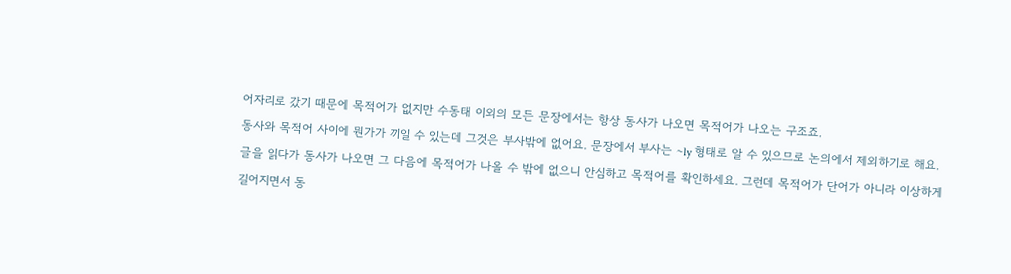어자리로 갔기 때문에 목적어가 없지만 수동태 이외의 모든 문장에서는 항상 동사가 나오면 목적어가 나오는 구조죠.
동사와 목적어 사이에 뭔가가 끼일 수 있는데 그것은 부사밖에 없어요. 문장에서 부사는 ~ly 형태로 알 수 있으므로 논의에서 제외하기로 해요.
글을 읽다가 동사가 나오면 그 다음에 목적어가 나올 수 밖에 없으니 안심하고 목적어를 확인하세요. 그런데 목적어가 단어가 아니라 이상하게 길어지면서 동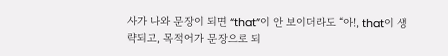사가 나와 문장이 되면 “that”이 안 보이더라도 “아!, that이 생략되고, 목적어가 문장으로 되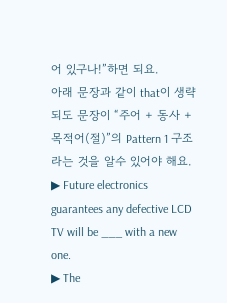어 있구나!”하면 되요.
아래 문장과 같이 that이 생략되도 문장이 “주어 + 동사 + 목적어(절)”의 Pattern 1 구조라는 것을 알수 있어야 해요.
▶ Future electronics guarantees any defective LCD TV will be ___ with a new one.
▶ The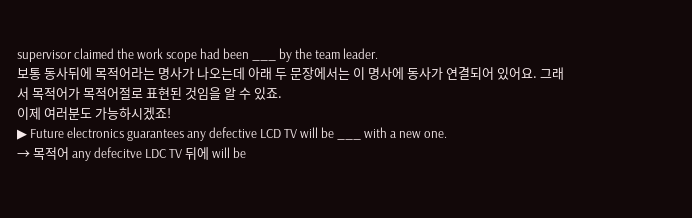supervisor claimed the work scope had been ___ by the team leader.
보통 동사뒤에 목적어라는 명사가 나오는데 아래 두 문장에서는 이 명사에 동사가 연결되어 있어요. 그래서 목적어가 목적어절로 표현된 것임을 알 수 있죠.
이제 여러분도 가능하시겠죠!
▶ Future electronics guarantees any defective LCD TV will be ___ with a new one.
→ 목적어 any defecitve LDC TV 뒤에 will be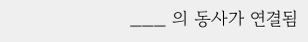___ 의 동사가 연결됨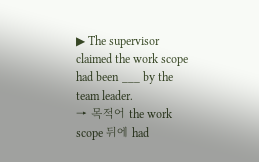▶ The supervisor claimed the work scope had been ___ by the team leader.
→ 목적어 the work scope 뒤에 had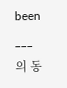been ___ 의 동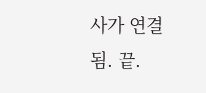사가 연결됨. 끝.